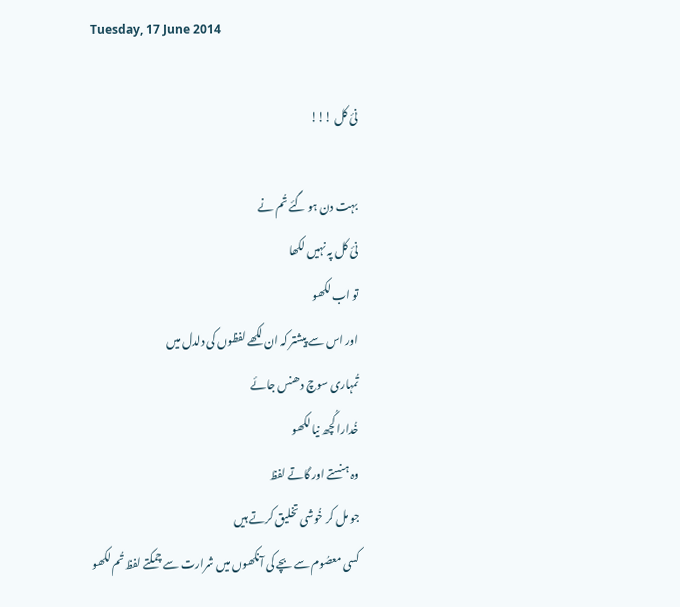Tuesday, 17 June 2014

نئ کل !!!

بہت دن ہو گئے تُم نے
نئ کل پہ نہیں لکھا
تو اب لکھو
اور اس سے پیشتر کہ ان لکھے لفظوں کی دلدل میں
تُمہاری سوچ دھنس جائے
خُدارا کُچھ نیا لکھو
وہ ہنستے اور گاتے لفظ
جو مل کر خُوشی تخلیق کرتے ہیں
کسی معصُوم سے بچے کی آنکھوں میں شرارت سے چمکتے لفظ تُم لکھو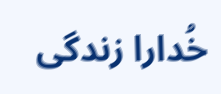خُدارا زندگی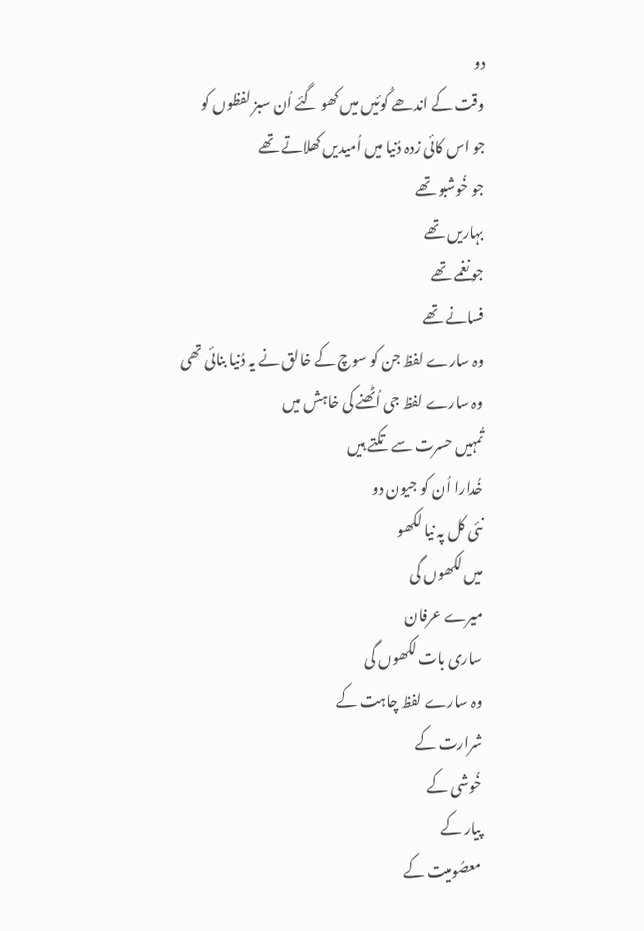دو
وقت کے اندھے کُوئیں میں کھو گئے اُن سبز لفظوں کو
جو اس کائی زدہ دُنیا میں اُمیدیں کھلاتے تھے
جو خُوشبو تھے
بہاریں تھے
جو نغمے تھے
فسانے تھے
وہ سارے لفظ جن کو سوچ کے خالق نے یہ دُنیا بنائی تھی
وہ سارے لفظ جی اُٹھنے کی خاہش میں
تُمہیں حسرت سے تکتے ہیں
خُدارا اُن کو جیون دو
نئی کل پہ نیا لکھو
میں لکھوں گی
میرے عرفان
ساری بات لکھوں گی
وہ سارے لفظ چاہت کے
شرارت کے
خُوشی کے
پیار کے
معصُومیت کے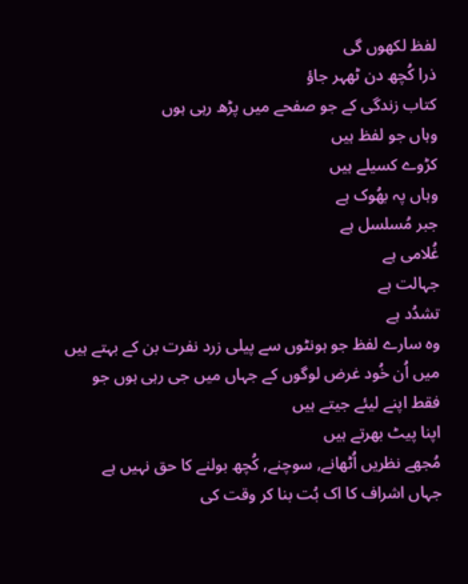لفظ لکھوں گی
ذرا کُچھ دن ٹھہر جاؤ
کتاب زندگی کے جو صفحے میں پڑھ رہی ہوں
وہاں جو لفظ ہیں
کڑوے کسیلے ہیں
وہاں پہ بھُوک ہے
جبر مُسلسل ہے
غُلامی ہے
جہالت ہے
تشدُد ہے
وہ سارے لفظ جو ہونٹوں سے پیلی زرد نفرت بن کے بہتے ہیں
میں اُن خُود غرض لوگوں کے جہاں میں جی رہی ہوں جو
فقط اپنے لیئے جیتے ہیں
اپنا پیٹ بھرتے ہیں
مُجھے نظریں اُٹھانے, سوچنے, کُچھ بولنے کا حق نہیں ہے
جہاں اشراف کا اک بُت بنا کر وقت کی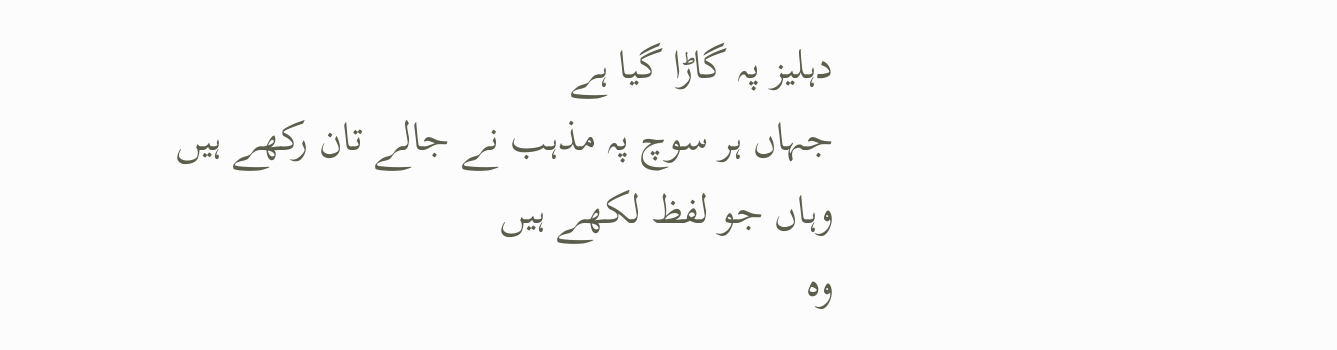دہلیز پہ گاڑا گیا ہے
جہاں ہر سوچ پہ مذہب نے جالے تان رکھے ہیں
وہاں جو لفظ لکھے ہیں
وہ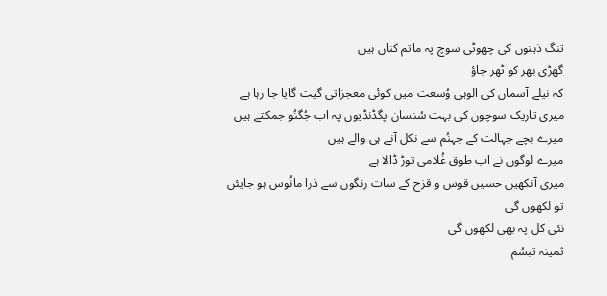تنگ ذہنوں کی چھوٹی سوچ پہ ماتم کناں ہیں
گھڑی بھر کو ٹھر جاؤ
کہ نیلے آسماں کی الوہی وُسعت میں کوئی معجزاتی گیت گایا جا رہا ہے
میری تاریک سوچوں کی بہت سُنسان پگڈنڈیوں پہ اب جُگنُو جمکتے ہیں
میرے بچے جہالت کے جہنُم سے نکل آنے ہی والے ہیں
میرے لوگوں نے اب طوق غُلامی توڑ ڈالا ہے
میری آنکھیں حسیں قوس و قزح کے سات رنگوں سے ذرا مانُوس ہو جایئں
تو لکھوں گی
نئی کل پہ بھی لکھوں گی
ثمینہ تبسُم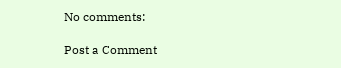No comments:

Post a Comment